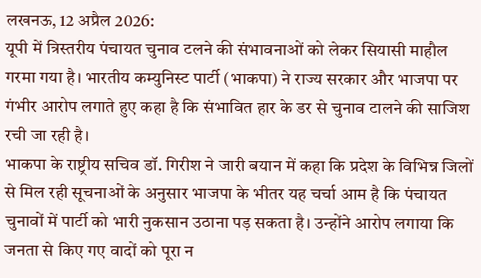लखनऊ, 12 अप्रैल 2026:
यूपी में त्रिस्तरीय पंचायत चुनाव टलने की संभावनाओं को लेकर सियासी माहौल गरमा गया है। भारतीय कम्युनिस्ट पार्टी (भाकपा) ने राज्य सरकार और भाजपा पर गंभीर आरोप लगाते हुए कहा है कि संभावित हार के डर से चुनाव टालने की साजिश रची जा रही है।
भाकपा के राष्ट्रीय सचिव डॉ. गिरीश ने जारी बयान में कहा कि प्रदेश के विभिन्न जिलों से मिल रही सूचनाओं के अनुसार भाजपा के भीतर यह चर्चा आम है कि पंचायत चुनावों में पार्टी को भारी नुकसान उठाना पड़ सकता है। उन्होंने आरोप लगाया कि जनता से किए गए वादों को पूरा न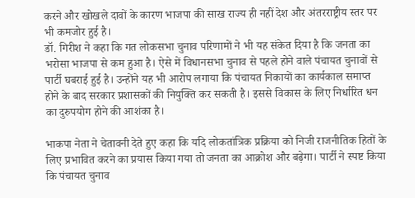करने और खोखले दावों के कारण भाजपा की साख राज्य ही नहीं देश और अंतरराष्ट्रीय स्तर पर भी कमजोर हुई है।
डॉ. गिरीश ने कहा कि गत लोकसभा चुनाव परिणामों ने भी यह संकेत दिया है कि जनता का भरोसा भाजपा से कम हुआ है। ऐसे में विधानसभा चुनाव से पहले होने वाले पंचायत चुनावों से पार्टी घबराई हुई है। उन्होंने यह भी आरोप लगाया कि पंचायत निकायों का कार्यकाल समाप्त होने के बाद सरकार प्रशासकों की नियुक्ति कर सकती है। इससे विकास के लिए निर्धारित धन का दुरुपयोग होने की आशंका है।

भाकपा नेता ने चेतावनी देते हुए कहा कि यदि लोकतांत्रिक प्रक्रिया को निजी राजनीतिक हितों के लिए प्रभावित करने का प्रयास किया गया तो जनता का आक्रोश और बढ़ेगा। पार्टी ने स्पष्ट किया कि पंचायत चुनाव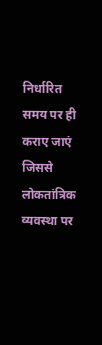निर्धारित समय पर ही कराए जाएं जिससे लोकतांत्रिक व्यवस्था पर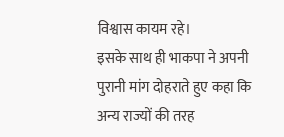विश्वास कायम रहे।
इसके साथ ही भाकपा ने अपनी पुरानी मांग दोहराते हुए कहा कि अन्य राज्यों की तरह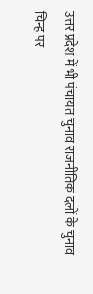उत्तर प्रदेश में भी पंचायत चुनाव राजनीतिक दलों के चुनाव चिन्ह पर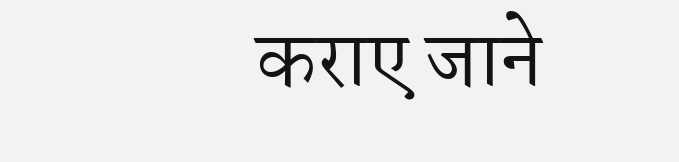कराए जाने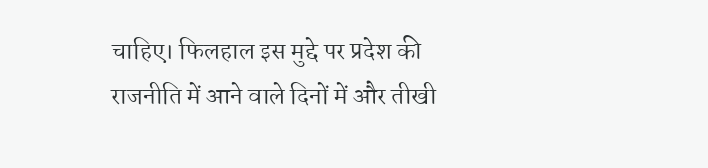चाहिए। फिलहाल इस मुद्दे पर प्रदेश की राजनीति में आने वाले दिनों में और तीखी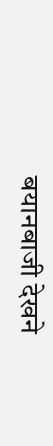बयानबाजी देखने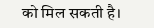को मिल सकती है।